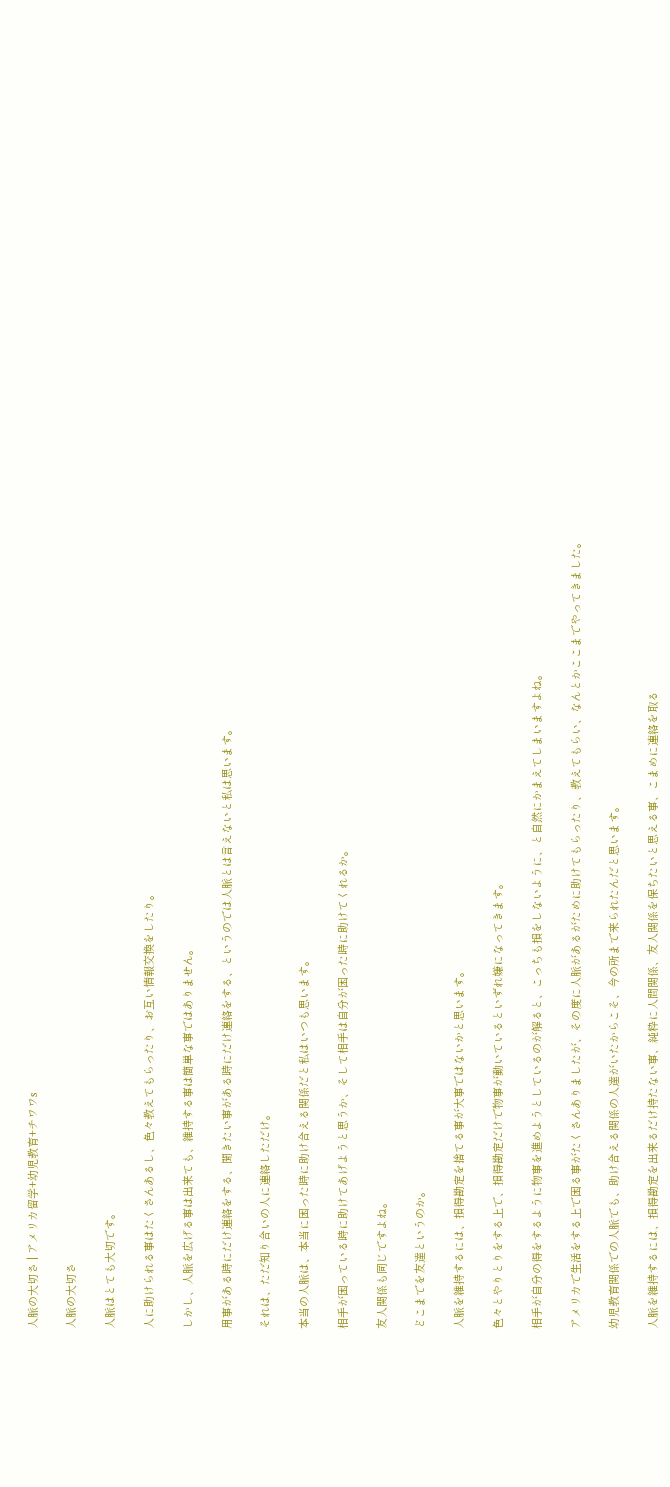人脈の大切さ | アメリカ留学+幼児教育+チワワs

人脈の大切さ

人脈はとても大切です。

人に助けられる事はたくさんあるし、色々教えてもらったり、お互い情報交換をしたり。

しかし、人脈を広げる事は出来ても、維持する事は簡単な事ではありません。

用事がある時にだけ連絡をする、聞きたい事がある時にだけ連絡をする、というのでは人脈とは言えないと私は思います。

それは、ただ知り合いの人に連絡しただけ。

本当の人脈は、本当に困った時に助け合える関係だと私はいつも思います。

相手が困っている時に助けてあげようと思うか、そして相手は自分が困った時に助けてくれるか。

友人関係も同じですよね。

どこまでを友達というのか。

人脈を維持するには、損得勘定を捨てる事が大事ではないかと思います。

色々とやりとりをする上で、損得勘定だけで物事が動いているといずれ嫌になってきます。

相手が自分の得をするように物事を進めようとしているのが解ると、こっちも損をしないように、と自然にかまえてしまいますよね。

アメリカで生活をする上で困る事がたくさんありましたが、その度に人脈があるがために助けてもらったり、教えてもらい、なんとかここまでやってきました。

幼児教育関係での人脈でも、助け合える関係の人達がいたからこそ、今の所まで来られたんだと思います。

人脈を維持するには、損得勘定を出来るだけ持たない事、純粋に人間関係、友人関係を保ちたいと思える事、こまめに連絡を取る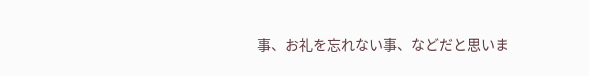事、お礼を忘れない事、などだと思いま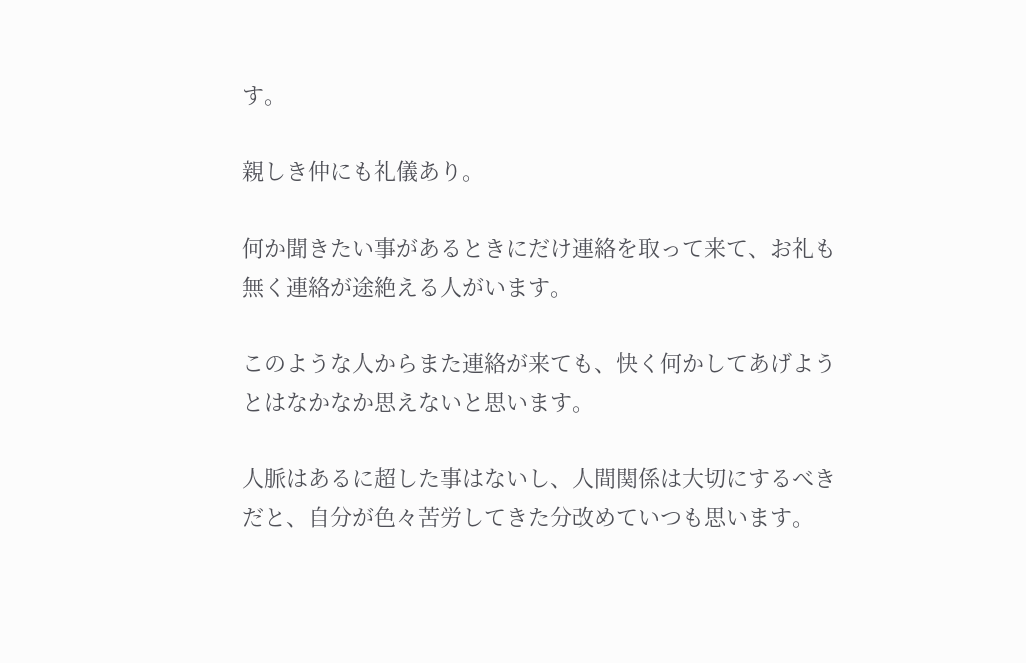す。

親しき仲にも礼儀あり。

何か聞きたい事があるときにだけ連絡を取って来て、お礼も無く連絡が途絶える人がいます。

このような人からまた連絡が来ても、快く何かしてあげようとはなかなか思えないと思います。

人脈はあるに超した事はないし、人間関係は大切にするべきだと、自分が色々苦労してきた分改めていつも思います。